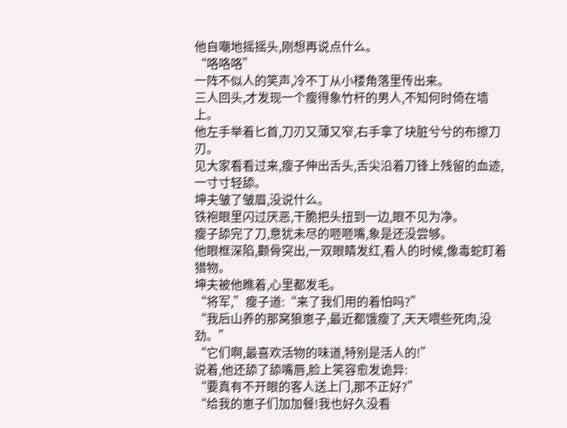他自嘲地摇摇头,刚想再说点什么。
“咯咯咯”
一阵不似人的笑声,冷不丁从小楼角落里传出来。
三人回头,才发现一个瘦得象竹杆的男人,不知何时倚在墙上。
他左手举着匕首,刀刃又薄又窄,右手拿了块脏兮兮的布擦刀刃。
见大家看看过来,瘦子伸出舌头,舌尖沿着刀锋上残留的血迹,一寸寸轻舔。
坤夫皱了皱眉,没说什么。
铁袍眼里闪过厌恶,干脆把头扭到一边,眼不见为净。
瘦子舔完了刀,意犹未尽的咂咂嘴,象是还没尝够。
他眼框深陷,颧骨突出,一双眼睛发红,看人的时候,像毒蛇盯着猎物。
坤夫被他瞧着,心里都发毛。
“将军,”瘦子道:“来了我们用的着怕吗?”
“我后山养的那窝狼崽子,最近都饿瘦了,天天喂些死肉,没劲。”
“它们啊,最喜欢活物的味道,特别是活人的!”
说着,他还舔了舔嘴唇,脸上笑容愈发诡异:
“要真有不开眼的客人送上门,那不正好?”
“给我的崽子们加加餐!我也好久没看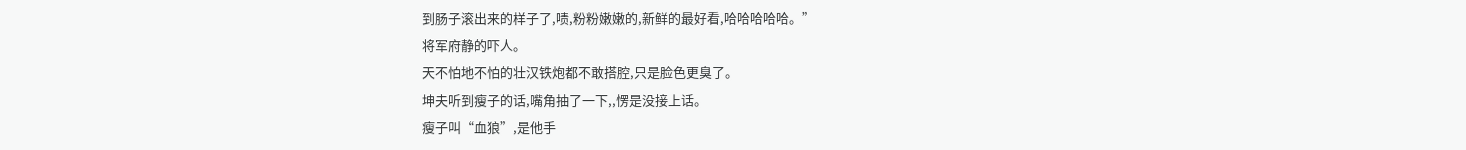到肠子滚出来的样子了,啧,粉粉嫩嫩的,新鲜的最好看,哈哈哈哈哈。”
将军府静的吓人。
天不怕地不怕的壮汉铁炮都不敢搭腔,只是脸色更臭了。
坤夫听到瘦子的话,嘴角抽了一下,,愣是没接上话。
瘦子叫“血狼”,是他手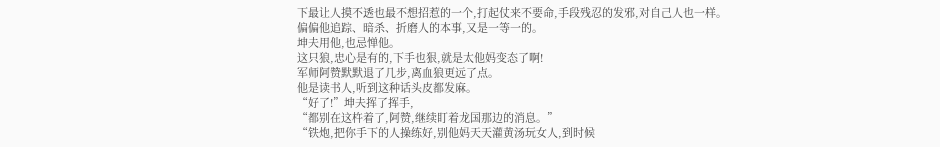下最让人摸不透也最不想招惹的一个,打起仗来不要命,手段残忍的发邪,对自己人也一样。
偏偏他追踪、暗杀、折磨人的本事,又是一等一的。
坤夫用他,也忌惮他。
这只狼,忠心是有的,下手也狠,就是太他妈变态了啊!
军师阿赞默默退了几步,离血狼更远了点。
他是读书人,听到这种话头皮都发麻。
“好了!”坤夫挥了挥手,
“都别在这杵着了,阿赞,继续盯着龙国那边的消息。”
“铁炮,把你手下的人操练好,别他妈天天灌黄汤玩女人,到时候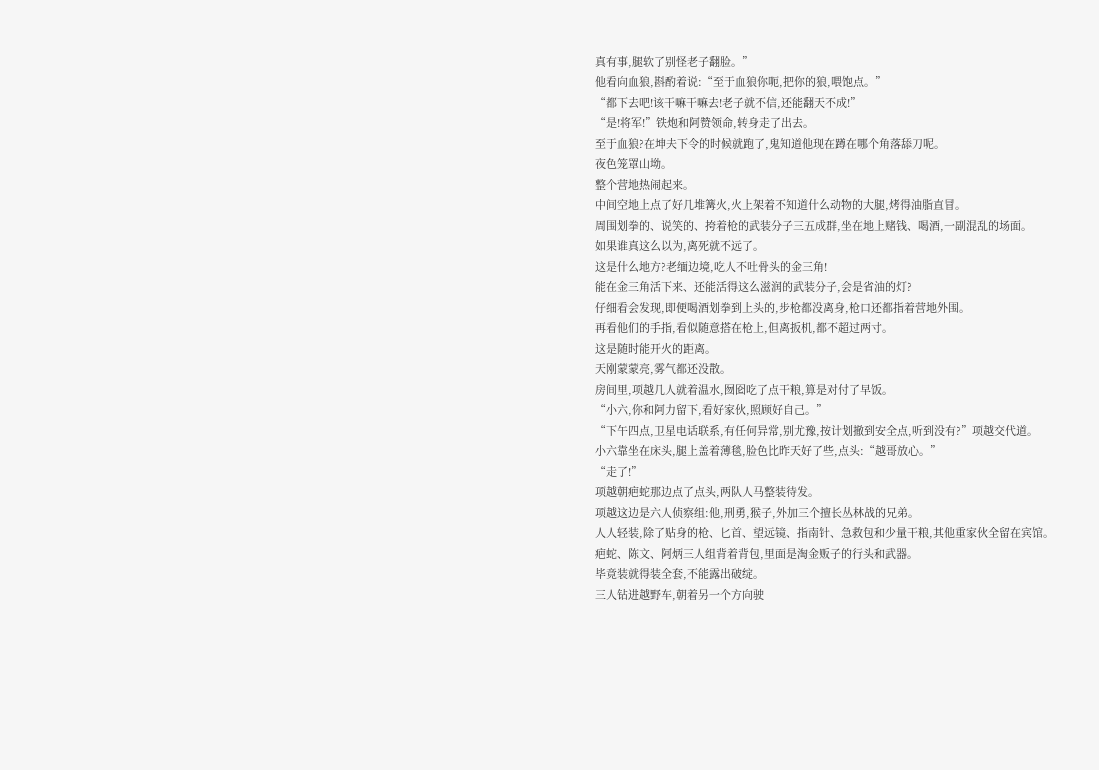真有事,腿软了别怪老子翻脸。”
他看向血狼,斟酌着说:“至于血狼你呃,把你的狼,喂饱点。”
“都下去吧!该干嘛干嘛去!老子就不信,还能翻天不成!”
“是!将军!”铁炮和阿赞领命,转身走了出去。
至于血狼?在坤夫下令的时候就跑了,鬼知道他现在蹲在哪个角落舔刀呢。
夜色笼罩山坳。
整个营地热闹起来。
中间空地上点了好几堆篝火,火上架着不知道什么动物的大腿,烤得油脂直冒。
周围划拳的、说笑的、挎着枪的武装分子三五成群,坐在地上赌钱、喝酒,一副混乱的场面。
如果谁真这么以为,离死就不远了。
这是什么地方?老缅边境,吃人不吐骨头的金三角!
能在金三角活下来、还能活得这么滋润的武装分子,会是省油的灯?
仔细看会发现,即便喝酒划拳到上头的,步枪都没离身,枪口还都指着营地外围。
再看他们的手指,看似随意搭在枪上,但离扳机,都不超过两寸。
这是随时能开火的距离。
天刚蒙蒙亮,雾气都还没散。
房间里,项越几人就着温水,囫囵吃了点干粮,算是对付了早饭。
“小六,你和阿力留下,看好家伙,照顾好自己。”
“下午四点,卫星电话联系,有任何异常,别尤豫,按计划撤到安全点,听到没有?”项越交代道。
小六靠坐在床头,腿上盖着薄毯,脸色比昨天好了些,点头:“越哥放心。”
“走了!”
项越朝疤蛇那边点了点头,两队人马整装待发。
项越这边是六人侦察组:他,刑勇,猴子,外加三个擅长丛林战的兄弟。
人人轻装,除了贴身的枪、匕首、望远镜、指南针、急救包和少量干粮,其他重家伙全留在宾馆。
疤蛇、陈文、阿炳三人组背着背包,里面是淘金贩子的行头和武器。
毕竟装就得装全套,不能露出破绽。
三人钻进越野车,朝着另一个方向驶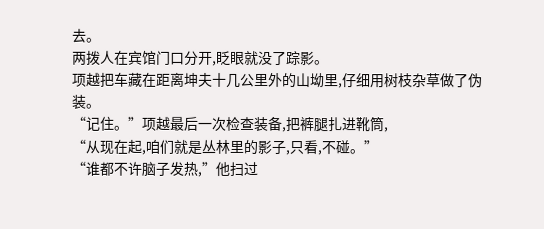去。
两拨人在宾馆门口分开,眨眼就没了踪影。
项越把车藏在距离坤夫十几公里外的山坳里,仔细用树枝杂草做了伪装。
“记住。”项越最后一次检查装备,把裤腿扎进靴筒,
“从现在起,咱们就是丛林里的影子,只看,不碰。”
“谁都不许脑子发热,”他扫过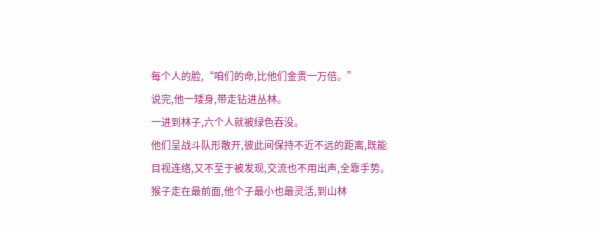每个人的脸,“咱们的命,比他们金贵一万倍。”
说完,他一矮身,带走钻进丛林。
一进到林子,六个人就被绿色吞没。
他们呈战斗队形散开,彼此间保持不近不远的距离,既能目视连络,又不至于被发现,交流也不用出声,全靠手势。
猴子走在最前面,他个子最小也最灵活,到山林